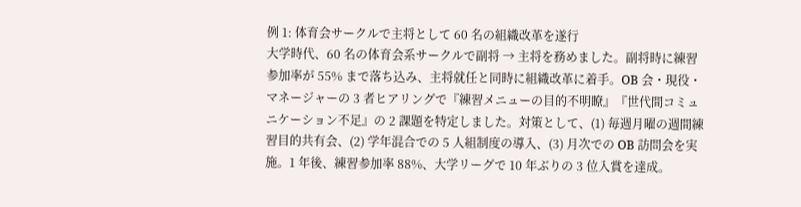例 1: 体育会サークルで主将として 60 名の組織改革を遂行
大学時代、60 名の体育会系サークルで副将 → 主将を務めました。副将時に練習参加率が 55% まで落ち込み、主将就任と同時に組織改革に着手。OB 会・現役・マネージャーの 3 者ヒアリングで『練習メニューの目的不明瞭』『世代間コミュニケーション不足』の 2 課題を特定しました。対策として、(1) 毎週月曜の週間練習目的共有会、(2) 学年混合での 5 人組制度の導入、(3) 月次での OB 訪問会を実施。1 年後、練習参加率 88%、大学リーグで 10 年ぶりの 3 位入賞を達成。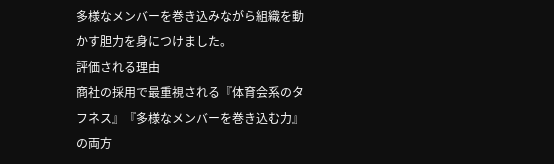多様なメンバーを巻き込みながら組織を動かす胆力を身につけました。
評価される理由
商社の採用で最重視される『体育会系のタフネス』『多様なメンバーを巻き込む力』の両方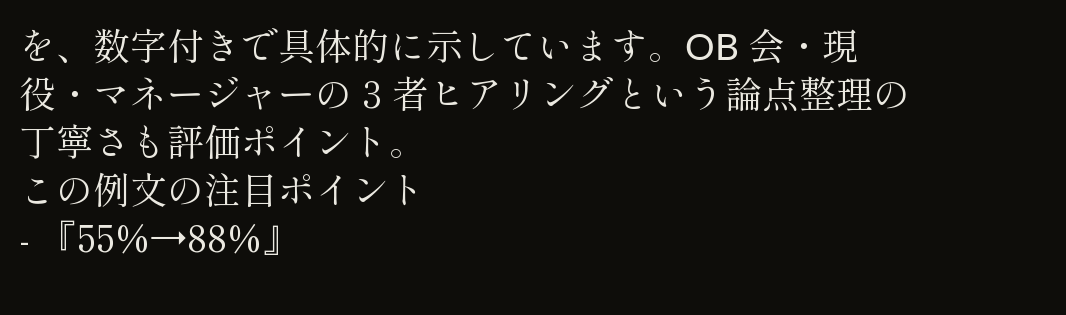を、数字付きで具体的に示しています。OB 会・現役・マネージャーの 3 者ヒアリングという論点整理の丁寧さも評価ポイント。
この例文の注目ポイント
- 『55%→88%』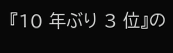『10 年ぶり 3 位』の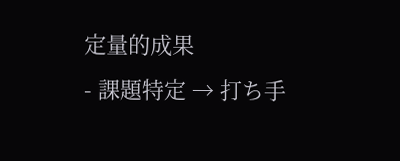定量的成果
- 課題特定 → 打ち手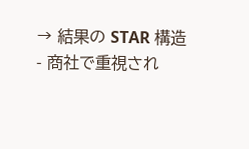→ 結果の STAR 構造
- 商社で重視され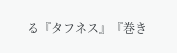る『タフネス』『巻き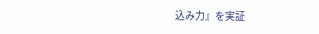込み力』を実証